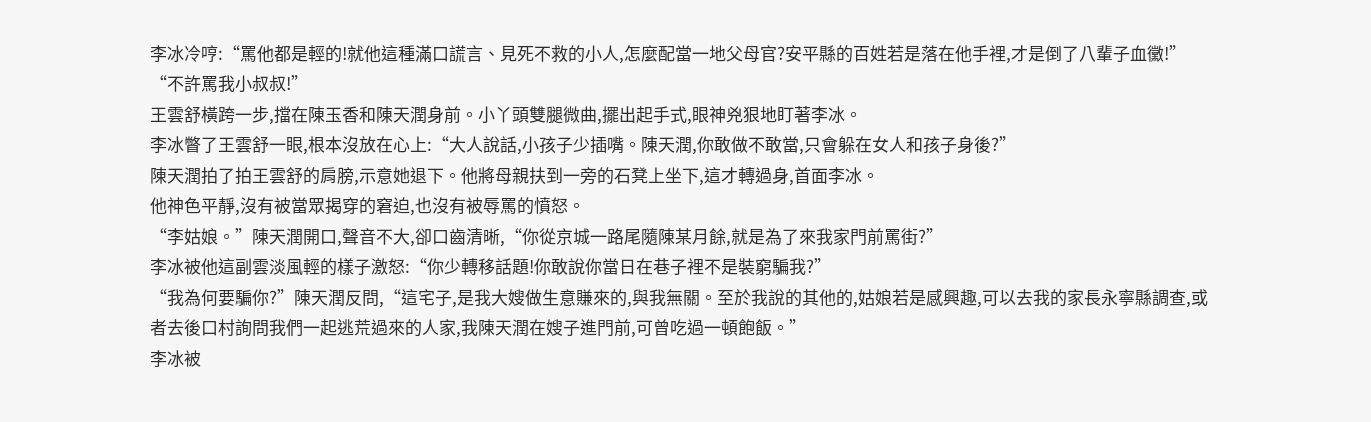李冰冷哼:“罵他都是輕的!就他這種滿口謊言、見死不救的小人,怎麼配當一地父母官?安平縣的百姓若是落在他手裡,才是倒了八輩子血黴!”
“不許罵我小叔叔!”
王雲舒橫跨一步,擋在陳玉香和陳天潤身前。小丫頭雙腿微曲,擺出起手式,眼神兇狠地盯著李冰。
李冰瞥了王雲舒一眼,根本沒放在心上:“大人說話,小孩子少插嘴。陳天潤,你敢做不敢當,只會躲在女人和孩子身後?”
陳天潤拍了拍王雲舒的肩膀,示意她退下。他將母親扶到一旁的石凳上坐下,這才轉過身,首面李冰。
他神色平靜,沒有被當眾揭穿的窘迫,也沒有被辱罵的憤怒。
“李姑娘。”陳天潤開口,聲音不大,卻口齒清晰,“你從京城一路尾隨陳某月餘,就是為了來我家門前罵街?”
李冰被他這副雲淡風輕的樣子激怒:“你少轉移話題!你敢說你當日在巷子裡不是裝窮騙我?”
“我為何要騙你?”陳天潤反問,“這宅子,是我大嫂做生意賺來的,與我無關。至於我說的其他的,姑娘若是感興趣,可以去我的家長永寧縣調查,或者去後口村詢問我們一起逃荒過來的人家,我陳天潤在嫂子進門前,可曾吃過一頓飽飯。”
李冰被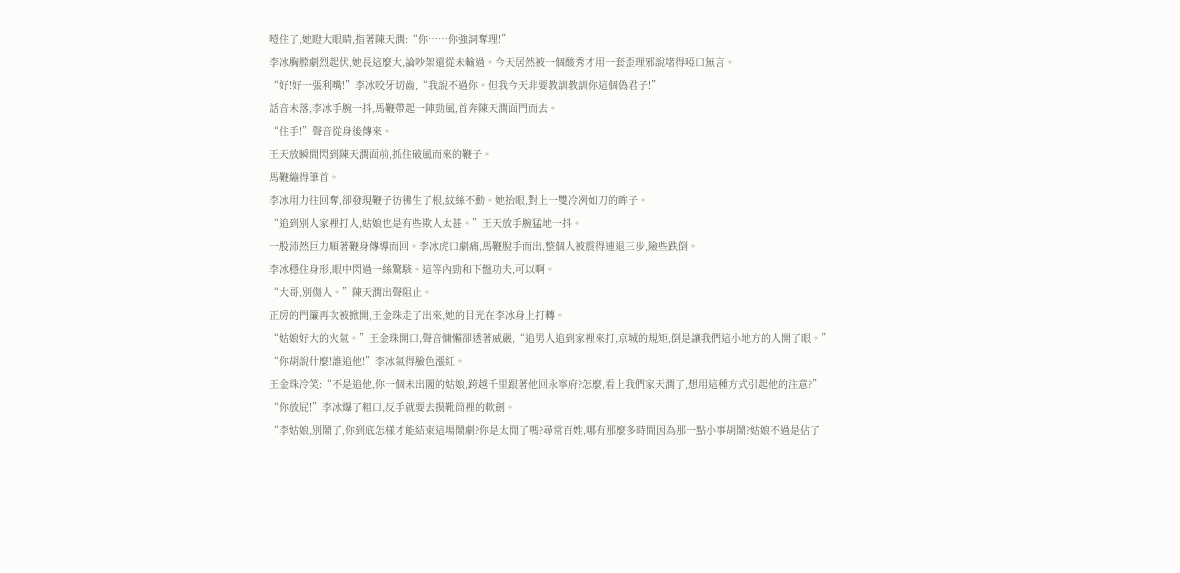噎住了,她瞪大眼睛,指著陳天潤:“你……你強詞奪理!”
李冰胸膛劇烈起伏,她長這麼大,論吵架還從未輸過。今天居然被一個酸秀才用一套歪理邪說堵得啞口無言。
“好!好一張利嘴!”李冰咬牙切齒,“我說不過你。但我今天非要教訓教訓你這個偽君子!”
話音未落,李冰手腕一抖,馬鞭帶起一陣勁風,首奔陳天潤面門而去。
“住手!”聲音從身後傳來。
王天放瞬間閃到陳天潤面前,抓住破風而來的鞭子。
馬鞭繃得筆首。
李冰用力往回奪,卻發現鞭子彷彿生了根,紋絲不動。她抬眼,對上一雙冷冽如刀的眸子。
“追到別人家裡打人,姑娘也是有些欺人太甚。”王天放手腕猛地一抖。
一股沛然巨力順著鞭身傳導而回。李冰虎口劇痛,馬鞭脫手而出,整個人被震得連退三步,險些跌倒。
李冰穩住身形,眼中閃過一絲驚駭。這等內勁和下盤功夫,可以啊。
“大哥,別傷人。”陳天潤出聲阻止。
正房的門簾再次被掀開,王金珠走了出來,她的目光在李冰身上打轉。
“姑娘好大的火氣。”王金珠開口,聲音慵懶卻透著威嚴,“追男人追到家裡來打,京城的規矩,倒是讓我們這小地方的人開了眼。”
“你胡說什麼!誰追他!”李冰氣得臉色漲紅。
王金珠冷笑:“不是追他,你一個未出閣的姑娘,跨越千里跟著他回永寧府?怎麼,看上我們家天潤了,想用這種方式引起他的注意?”
“你放屁!”李冰爆了粗口,反手就要去摸靴筒裡的軟劍。
“李姑娘,別鬧了,你到底怎樣才能結束這場鬧劇?你是太閒了嗎?尋常百姓,哪有那麼多時間因為那一點小事胡鬧?姑娘不過是佔了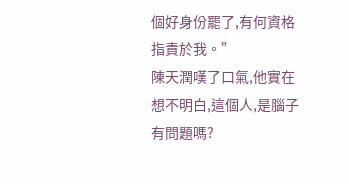個好身份罷了,有何資格指責於我。”
陳天潤嘆了口氣,他實在想不明白,這個人,是腦子有問題嗎?